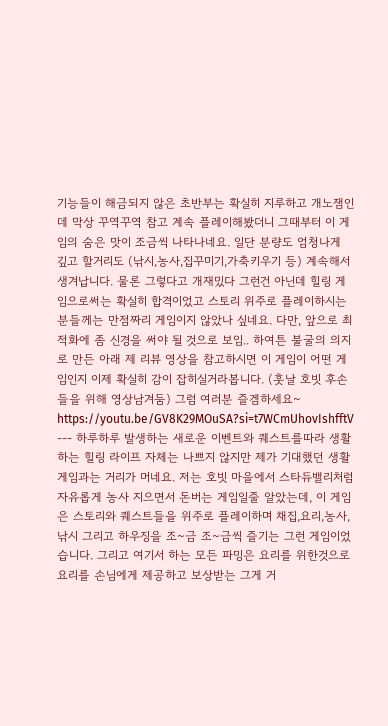기능들이 해금되지 않은 초반부는 확실히 지루하고 개노잼인데 막상 꾸역꾸역 참고 계속 플레이해봤더니 그때부터 이 게임의 숨은 맛이 조금씩 나타나네요. 일단 분량도 엄청나게 깊고 할거리도 (낚시,농사,집꾸미기,가축키우기 등) 계속해서 생겨납니다. 물론 그렇다고 개재밌다 그런건 아닌데 힐링 게임으로써는 확실히 합격이었고 스토리 위주로 플레이하시는 분들께는 만점짜리 게임이지 않았나 싶네요. 다만, 앞으로 최적화에 좀 신경을 써야 될 것으로 보임.. 하여튼 불굴의 의지로 만든 아래 제 리뷰 영상을 참고하시면 이 게임이 어떤 게임인지 이제 확실히 감이 잡히실거라봅니다. (훗날 호빗 후손들을 위해 영상남겨둠) 그럼 여러분 즐겜하세요~ https://youtu.be/GV8K29MOuSA?si=t7WCmUhovIshfftV --- 하루하루 발생하는 새로운 이벤트와 퀘스트를따라 생활하는 힐링 라이프 자체는 나쁘지 않지만 제가 기대했던 생활 게임과는 거리가 머네요. 저는 호빗 마을에서 스타듀밸리처럼 자유롭게 농사 지으면서 돈버는 게임일줄 알았는데, 이 게임은 스토리와 퀘스트들을 위주로 플레이하며 채집,요리,농사,낚시 그리고 하우징을 조~금 조~금씩 즐기는 그런 게임이었습니다. 그리고 여기서 하는 모든 파밍은 요리를 위한것으로 요리를 손님에게 제공하고 보상받는 그게 거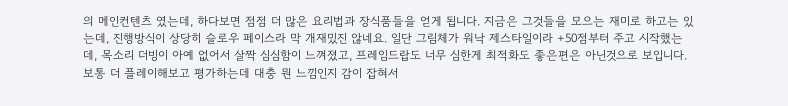의 메인컨텐츠 였는데, 하다보면 점점 더 많은 요리법과 장식품들을 얻게 됩니다. 지금은 그것들을 모으는 재미로 하고는 있는데, 진행방식이 상당히 슬로우 페이스라 막 개재밌진 않네요. 일단 그림체가 워낙 제스타일이라 +50점부터 주고 시작했는데, 목소리 더빙이 아예 없어서 살짝 심심함이 느껴졌고, 프레임드랍도 너무 심한게 최적화도 좋은편은 아닌것으로 보입니다. 보통 더 플레이해보고 평가하는데 대충 뭔 느낌인지 감이 잡혀서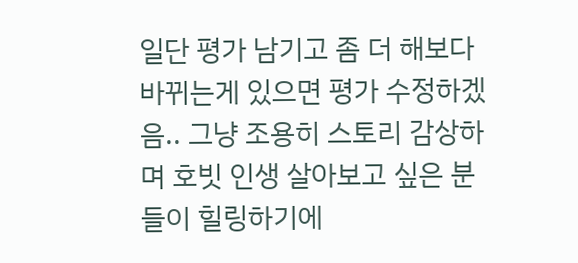일단 평가 남기고 좀 더 해보다 바뀌는게 있으면 평가 수정하겠음.. 그냥 조용히 스토리 감상하며 호빗 인생 살아보고 싶은 분들이 힐링하기에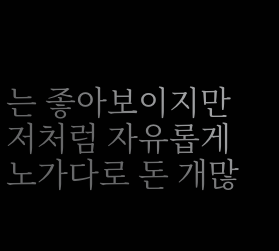는 좋아보이지만 저처럼 자유롭게 노가다로 돈 개많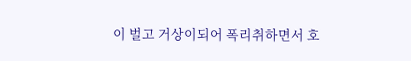이 벌고 거상이되어 폭리취하면서 호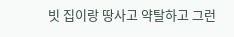빗 집이랑 땅사고 약탈하고 그런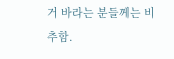거 바라는 분들께는 비추함.